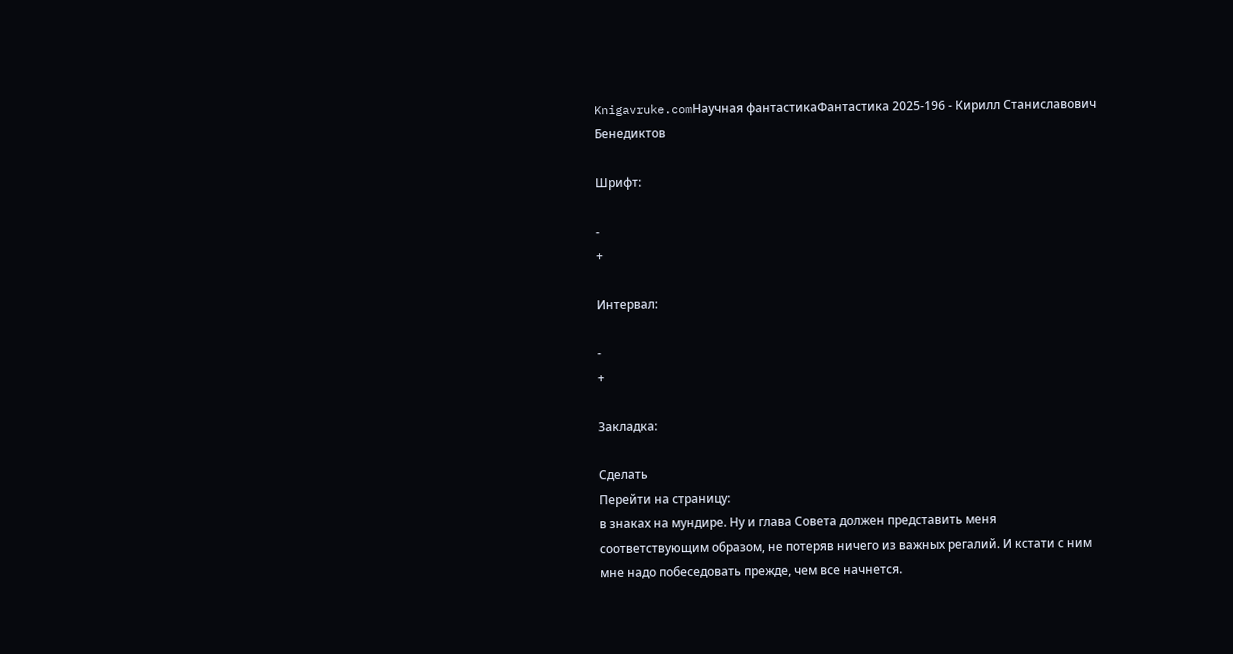Knigavruke.comНаучная фантастикаФантастика 2025-196 - Кирилл Станиславович Бенедиктов

Шрифт:

-
+

Интервал:

-
+

Закладка:

Сделать
Перейти на страницу:
в знаках на мундире. Ну и глава Совета должен представить меня соответствующим образом, не потеряв ничего из важных регалий. И кстати с ним мне надо побеседовать прежде, чем все начнется.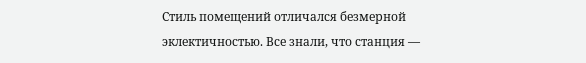Стиль помещений отличался безмерной эклектичностью. Все знали, что станция —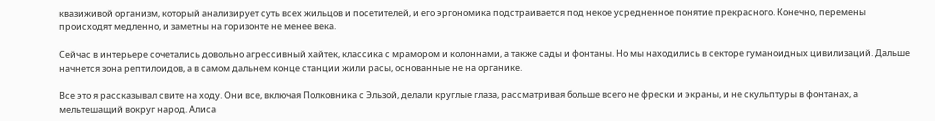квазиживой организм, который анализирует суть всех жильцов и посетителей, и его эргономика подстраивается под некое усредненное понятие прекрасного. Конечно, перемены происходят медленно, и заметны на горизонте не менее века.

Сейчас в интерьере сочетались довольно агрессивный хайтек, классика с мрамором и колоннами, а также сады и фонтаны. Но мы находились в секторе гуманоидных цивилизаций. Дальше начнется зона рептилоидов, а в самом дальнем конце станции жили расы, основанные не на органике.

Все это я рассказывал свите на ходу. Они все, включая Полковника с Эльзой, делали круглые глаза, рассматривая больше всего не фрески и экраны, и не скульптуры в фонтанах, а мельтешащий вокруг народ. Алиса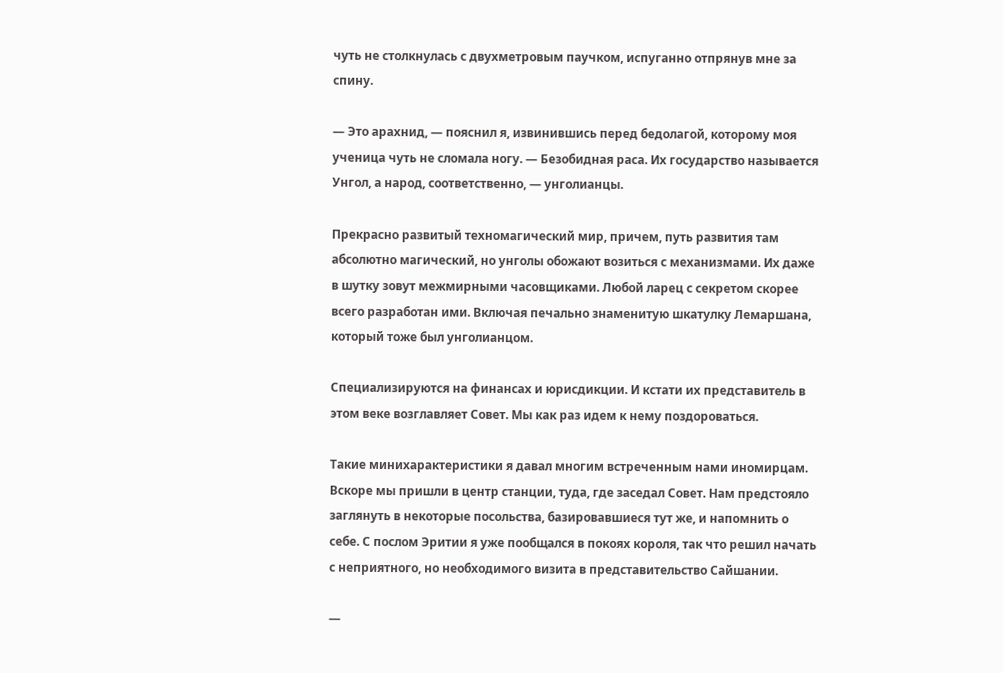чуть не столкнулась с двухметровым паучком, испуганно отпрянув мне за спину.

— Это арахнид, — пояснил я, извинившись перед бедолагой, которому моя ученица чуть не сломала ногу. — Безобидная раса. Их государство называется Унгол, а народ, соответственно, — унголианцы.

Прекрасно развитый техномагический мир, причем, путь развития там абсолютно магический, но унголы обожают возиться с механизмами. Их даже в шутку зовут межмирными часовщиками. Любой ларец с секретом скорее всего разработан ими. Включая печально знаменитую шкатулку Лемаршана, который тоже был унголианцом.

Специализируются на финансах и юрисдикции. И кстати их представитель в этом веке возглавляет Совет. Мы как раз идем к нему поздороваться.

Такие минихарактеристики я давал многим встреченным нами иномирцам. Вскоре мы пришли в центр станции, туда, где заседал Совет. Нам предстояло заглянуть в некоторые посольства, базировавшиеся тут же, и напомнить о себе. С послом Эритии я уже пообщался в покоях короля, так что решил начать с неприятного, но необходимого визита в представительство Сайшании.

—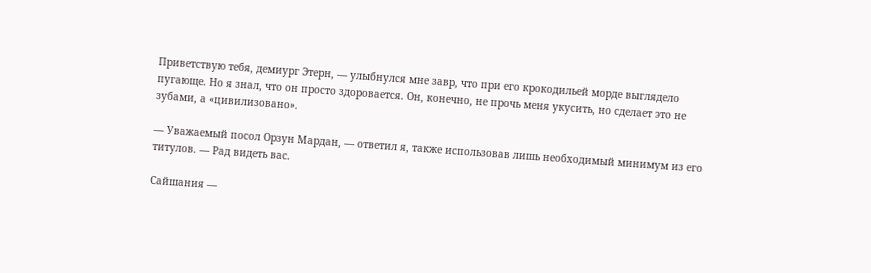Приветствую тебя, демиург Этерн, — улыбнулся мне завр, что при его крокодильей морде выглядело пугающе. Но я знал, что он просто здоровается. Он, конечно, не прочь меня укусить, но сделает это не зубами, а «цивилизовано».

— Уважаемый посол Орзун Мардан, — ответил я, также использовав лишь необходимый минимум из его титулов. — Рад видеть вас.

Сайшания —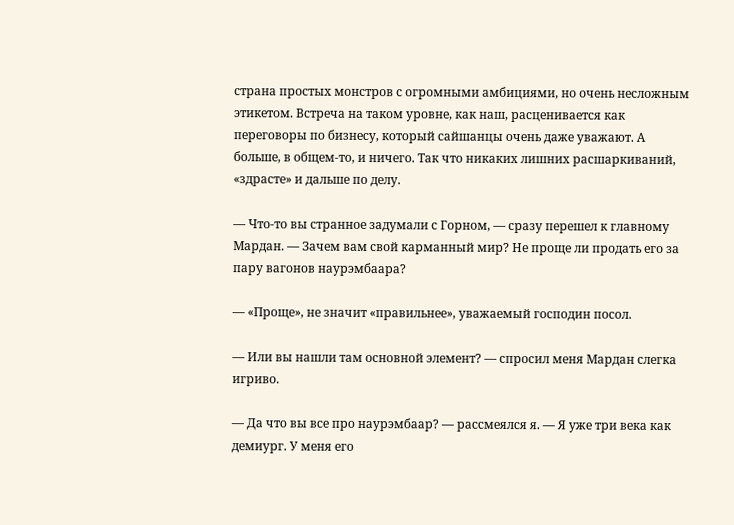страна простых монстров с огромными амбициями, но очень несложным этикетом. Встреча на таком уровне, как наш, расценивается как переговоры по бизнесу, который сайшанцы очень даже уважают. А больше, в общем-то, и ничего. Так что никаких лишних расшаркиваний, «здрасте» и дальше по делу.

— Что-то вы странное задумали с Горном, — сразу перешел к главному Мардан. — Зачем вам свой карманный мир? Не проще ли продать его за пару вагонов наурэмбаара?

— «Проще», не значит «правильнее», уважаемый господин посол.

— Или вы нашли там основной элемент? — спросил меня Мардан слегка игриво.

— Да что вы все про наурэмбаар? — рассмеялся я. — Я уже три века как демиург. У меня его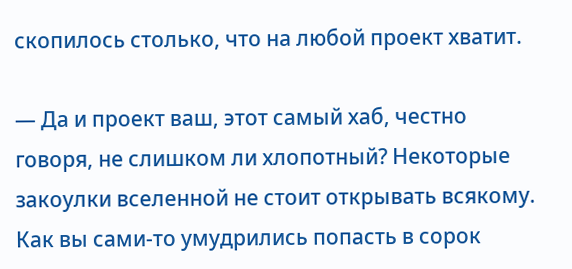скопилось столько, что на любой проект хватит.

— Да и проект ваш, этот самый хаб, честно говоря, не слишком ли хлопотный? Некоторые закоулки вселенной не стоит открывать всякому. Как вы сами-то умудрились попасть в сорок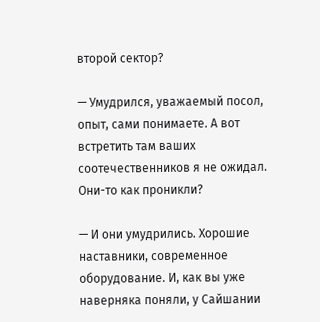второй сектор?

— Умудрился, уважаемый посол, опыт, сами понимаете. А вот встретить там ваших соотечественников я не ожидал. Они-то как проникли?

— И они умудрились. Хорошие наставники, современное оборудование. И, как вы уже наверняка поняли, у Сайшании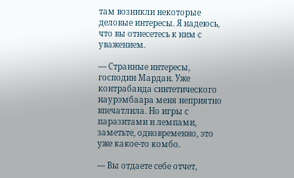там возникли некоторые деловые интересы. Я надеюсь, что вы отнесетесь к ним с уважением.

— Странные интересы, господин Мардан. Уже контрабанда синтетического наурэмбаара меня неприятно впечатлила. Но игры с паразитами и лемпами, заметьте, одновременно, это уже какое-то комбо.

— Вы отдаете себе отчет,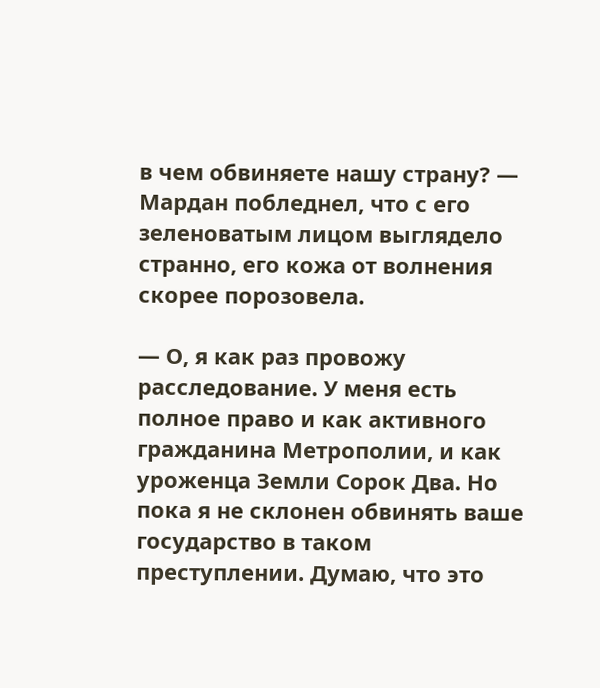в чем обвиняете нашу страну? — Мардан побледнел, что с его зеленоватым лицом выглядело странно, его кожа от волнения скорее порозовела.

— О, я как раз провожу расследование. У меня есть полное право и как активного гражданина Метрополии, и как уроженца Земли Сорок Два. Но пока я не склонен обвинять ваше государство в таком преступлении. Думаю, что это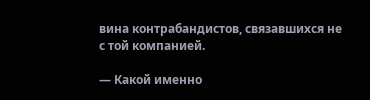вина контрабандистов, связавшихся не с той компанией.

— Какой именно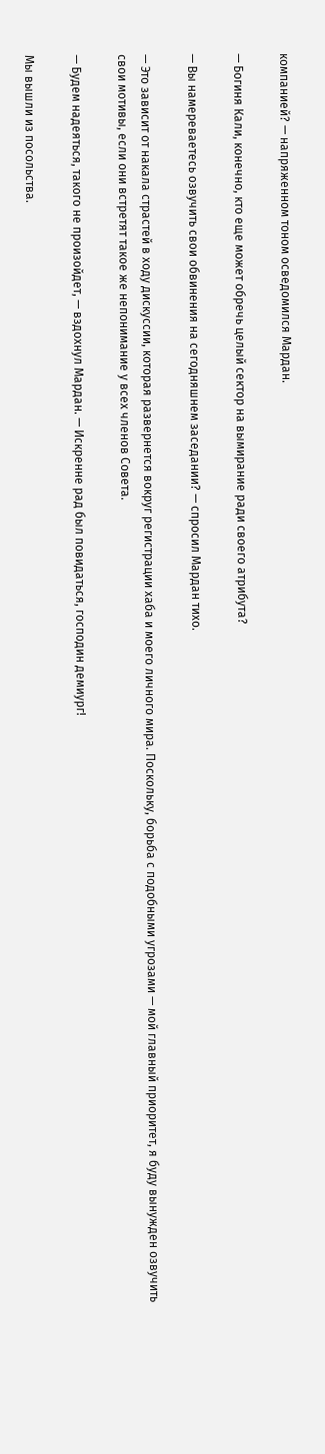компанией? — напряженном тоном осведомился Мардан.

— Богиня Кали, конечно, кто еще может обречь целый сектор на вымирание ради своего атрибута?

— Вы намереваетесь озвучить свои обвинения на сегодняшнем заседании? — спросил Мардан тихо.

— Это зависит от накала страстей в ходу дискуссии, которая развернется вокруг регистрации хаба и моего личного мира. Поскольку, борьба с подобными угрозами — мой главный приоритет, я буду вынужден озвучить свои мотивы, если они встретят такое же непонимание у всех членов Совета.

— Будем надеяться, такого не произойдет, — вздохнул Мардан. — Искренне рад был повидаться, господин демиург!

Мы вышли из посольства.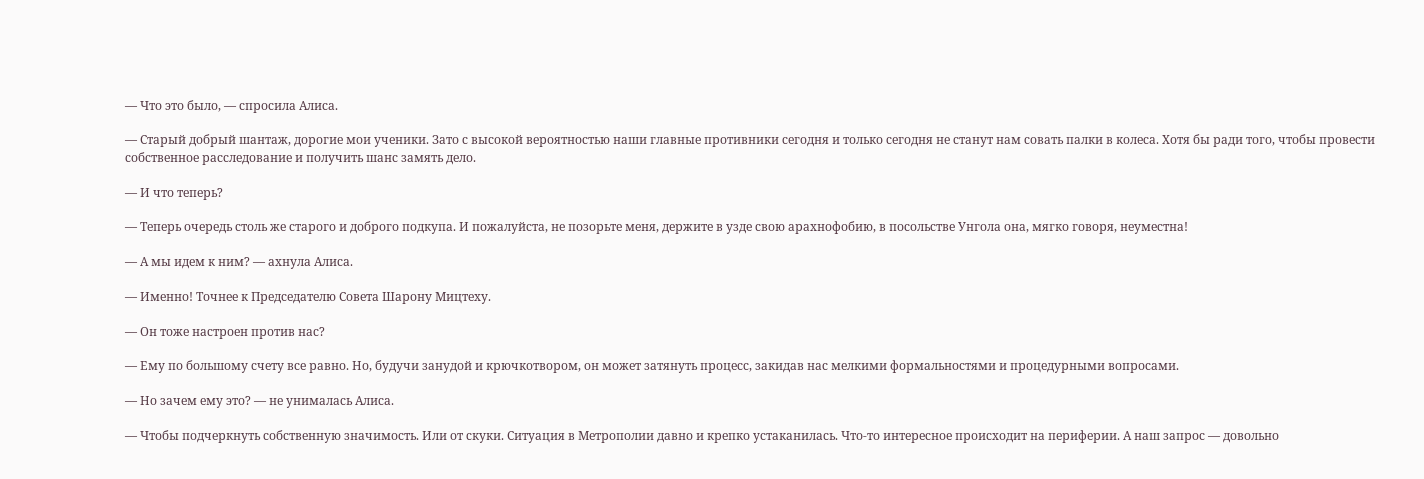— Что это было, — спросила Алиса.

— Старый добрый шантаж, дорогие мои ученики. Зато с высокой вероятностью наши главные противники сегодня и только сегодня не станут нам совать палки в колеса. Хотя бы ради того, чтобы провести собственное расследование и получить шанс замять дело.

— И что теперь?

— Теперь очередь столь же старого и доброго подкупа. И пожалуйста, не позорьте меня, держите в узде свою арахнофобию, в посольстве Унгола она, мягко говоря, неуместна!

— А мы идем к ним? — ахнула Алиса.

— Именно! Точнее к Председателю Совета Шарону Мицтеху.

— Он тоже настроен против нас?

— Ему по большому счету все равно. Но, будучи занудой и крючкотвором, он может затянуть процесс, закидав нас мелкими формальностями и процедурными вопросами.

— Но зачем ему это? — не унималась Алиса.

— Чтобы подчеркнуть собственную значимость. Или от скуки. Ситуация в Метрополии давно и крепко устаканилась. Что-то интересное происходит на периферии. А наш запрос — довольно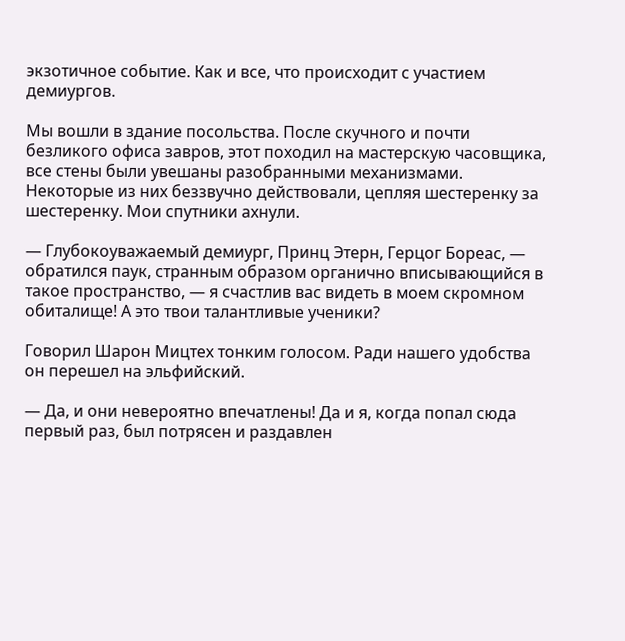экзотичное событие. Как и все, что происходит с участием демиургов.

Мы вошли в здание посольства. После скучного и почти безликого офиса завров, этот походил на мастерскую часовщика, все стены были увешаны разобранными механизмами. Некоторые из них беззвучно действовали, цепляя шестеренку за шестеренку. Мои спутники ахнули.

— Глубокоуважаемый демиург, Принц Этерн, Герцог Бореас, — обратился паук, странным образом органично вписывающийся в такое пространство, — я счастлив вас видеть в моем скромном обиталище! А это твои талантливые ученики?

Говорил Шарон Мицтех тонким голосом. Ради нашего удобства он перешел на эльфийский.

— Да, и они невероятно впечатлены! Да и я, когда попал сюда первый раз, был потрясен и раздавлен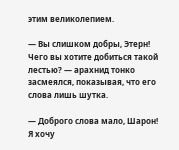этим великолепием.

— Вы слишком добры, Этерн! Чего вы хотите добиться такой лестью? — арахнид тонко засмеялся, показывая, что его слова лишь шутка.

— Доброго слова мало, Шарон! Я хочу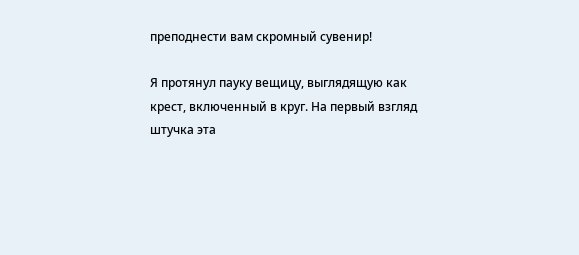преподнести вам скромный сувенир!

Я протянул пауку вещицу, выглядящую как крест, включенный в круг. На первый взгляд штучка эта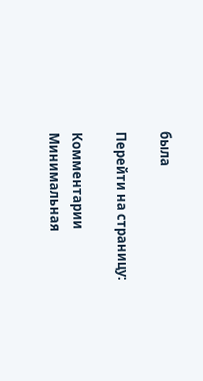была

Перейти на страницу:

Комментарии
Минимальная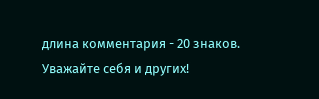длина комментария - 20 знаков. Уважайте себя и других!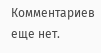Комментариев еще нет.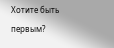Хотите быть первым?